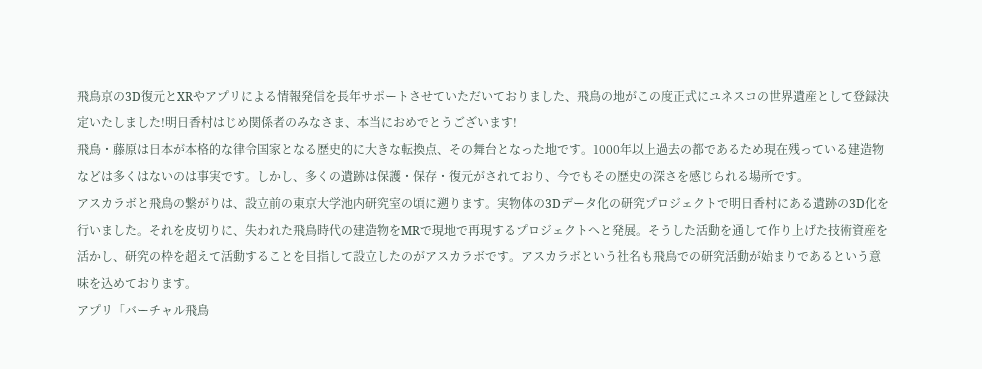飛鳥京の3D復元とXRやアプリによる情報発信を長年サポートさせていただいておりました、飛鳥の地がこの度正式にユネスコの世界遺産として登録決定いたしました!明日香村はじめ関係者のみなさま、本当におめでとうございます!
飛鳥・藤原は日本が本格的な律令国家となる歴史的に大きな転換点、その舞台となった地です。1000年以上過去の都であるため現在残っている建造物などは多くはないのは事実です。しかし、多くの遺跡は保護・保存・復元がされており、今でもその歴史の深さを感じられる場所です。
アスカラボと飛鳥の繋がりは、設立前の東京大学池内研究室の頃に遡ります。実物体の3Dデータ化の研究プロジェクトで明日香村にある遺跡の3D化を行いました。それを皮切りに、失われた飛鳥時代の建造物をMRで現地で再現するプロジェクトへと発展。そうした活動を通して作り上げた技術資産を活かし、研究の枠を超えて活動することを目指して設立したのがアスカラボです。アスカラボという社名も飛鳥での研究活動が始まりであるという意味を込めております。
アプリ「バーチャル飛鳥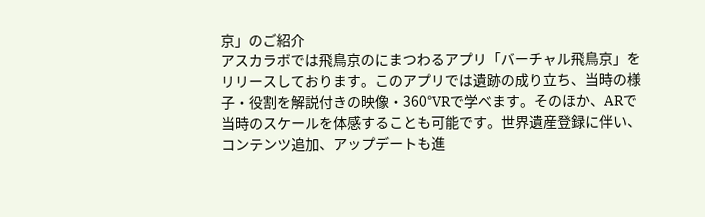京」のご紹介
アスカラボでは飛鳥京のにまつわるアプリ「バーチャル飛鳥京」をリリースしております。このアプリでは遺跡の成り立ち、当時の様子・役割を解説付きの映像・360°VRで学べます。そのほか、ARで当時のスケールを体感することも可能です。世界遺産登録に伴い、コンテンツ追加、アップデートも進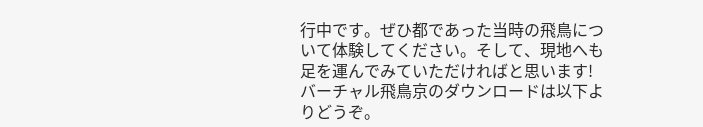行中です。ぜひ都であった当時の飛鳥について体験してください。そして、現地へも足を運んでみていただければと思います!
バーチャル飛鳥京のダウンロードは以下よりどうぞ。